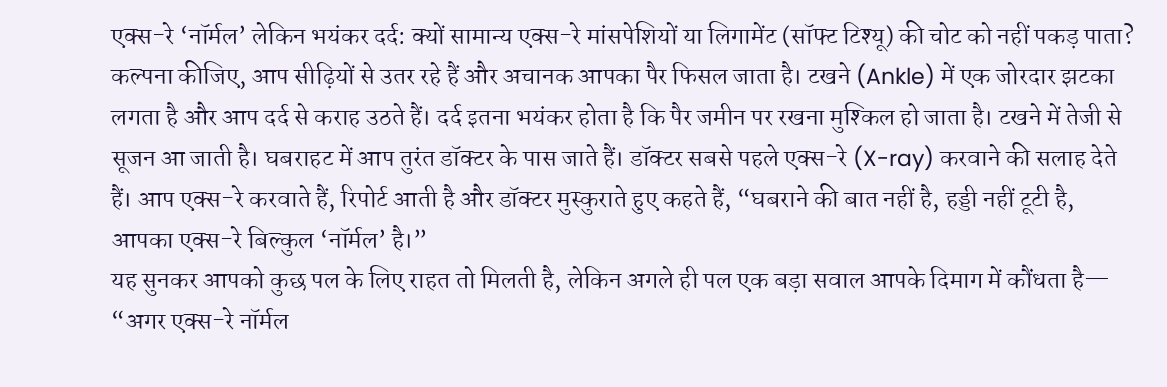एक्स-रे ‘नॉर्मल’ लेकिन भयंकर दर्द: क्यों सामान्य एक्स-रे मांसपेशियों या लिगामेंट (सॉफ्ट टिश्यू) की चोट को नहीं पकड़ पाता?
कल्पना कीजिए, आप सीढ़ियों से उतर रहे हैं और अचानक आपका पैर फिसल जाता है। टखने (Ankle) में एक जोरदार झटका लगता है और आप दर्द से कराह उठते हैं। दर्द इतना भयंकर होता है कि पैर जमीन पर रखना मुश्किल हो जाता है। टखने में तेजी से सूजन आ जाती है। घबराहट में आप तुरंत डॉक्टर के पास जाते हैं। डॉक्टर सबसे पहले एक्स-रे (X-ray) करवाने की सलाह देते हैं। आप एक्स-रे करवाते हैं, रिपोर्ट आती है और डॉक्टर मुस्कुराते हुए कहते हैं, “घबराने की बात नहीं है, हड्डी नहीं टूटी है, आपका एक्स-रे बिल्कुल ‘नॉर्मल’ है।”
यह सुनकर आपको कुछ पल के लिए राहत तो मिलती है, लेकिन अगले ही पल एक बड़ा सवाल आपके दिमाग में कौंधता है— “अगर एक्स-रे नॉर्मल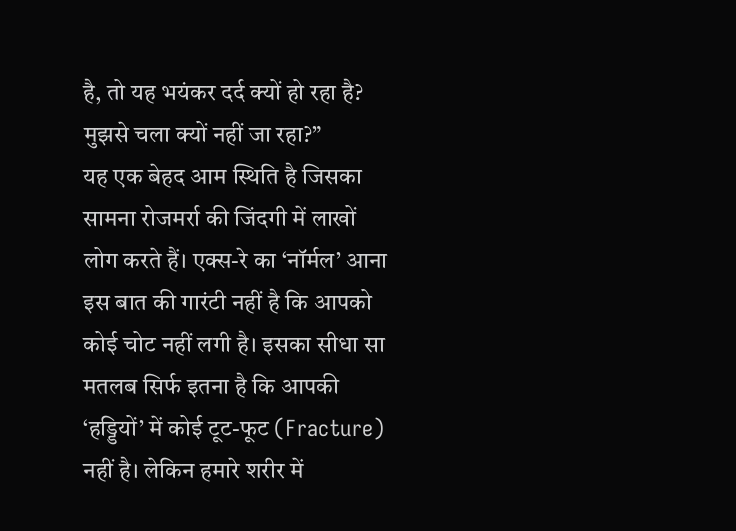है, तो यह भयंकर दर्द क्यों हो रहा है? मुझसे चला क्यों नहीं जा रहा?”
यह एक बेहद आम स्थिति है जिसका सामना रोजमर्रा की जिंदगी में लाखों लोग करते हैं। एक्स-रे का ‘नॉर्मल’ आना इस बात की गारंटी नहीं है कि आपको कोई चोट नहीं लगी है। इसका सीधा सा मतलब सिर्फ इतना है कि आपकी ‘हड्डियों’ में कोई टूट-फूट (Fracture) नहीं है। लेकिन हमारे शरीर में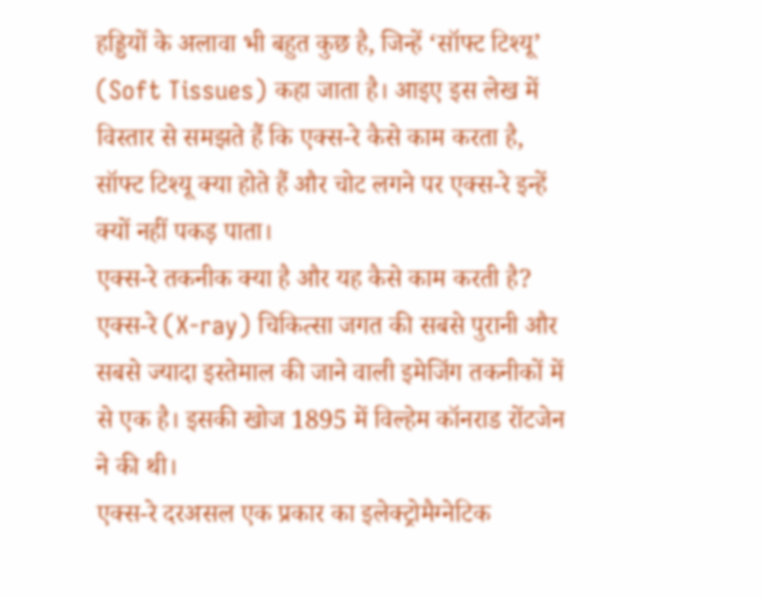हड्डियों के अलावा भी बहुत कुछ है, जिन्हें ‘सॉफ्ट टिश्यू’ (Soft Tissues) कहा जाता है। आइए इस लेख में विस्तार से समझते हैं कि एक्स-रे कैसे काम करता है, सॉफ्ट टिश्यू क्या होते हैं और चोट लगने पर एक्स-रे इन्हें क्यों नहीं पकड़ पाता।
एक्स-रे तकनीक क्या है और यह कैसे काम करती है?
एक्स-रे (X-ray) चिकित्सा जगत की सबसे पुरानी और सबसे ज्यादा इस्तेमाल की जाने वाली इमेजिंग तकनीकों में से एक है। इसकी खोज 1895 में विल्हेम कॉनराड रोंटजेन ने की थी।
एक्स-रे दरअसल एक प्रकार का इलेक्ट्रोमैग्नेटिक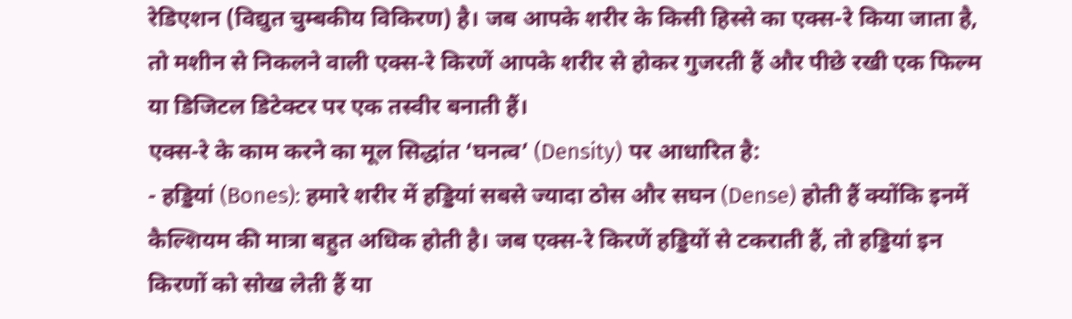रेडिएशन (विद्युत चुम्बकीय विकिरण) है। जब आपके शरीर के किसी हिस्से का एक्स-रे किया जाता है, तो मशीन से निकलने वाली एक्स-रे किरणें आपके शरीर से होकर गुजरती हैं और पीछे रखी एक फिल्म या डिजिटल डिटेक्टर पर एक तस्वीर बनाती हैं।
एक्स-रे के काम करने का मूल सिद्धांत ‘घनत्व’ (Density) पर आधारित है:
- हड्डियां (Bones): हमारे शरीर में हड्डियां सबसे ज्यादा ठोस और सघन (Dense) होती हैं क्योंकि इनमें कैल्शियम की मात्रा बहुत अधिक होती है। जब एक्स-रे किरणें हड्डियों से टकराती हैं, तो हड्डियां इन किरणों को सोख लेती हैं या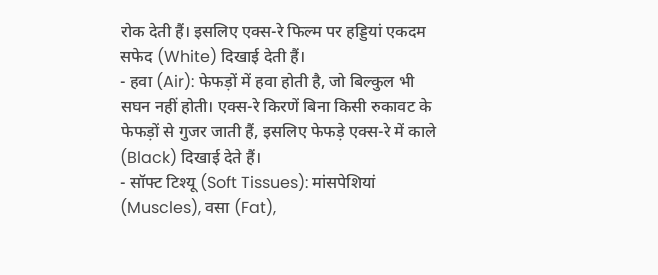रोक देती हैं। इसलिए एक्स-रे फिल्म पर हड्डियां एकदम सफेद (White) दिखाई देती हैं।
- हवा (Air): फेफड़ों में हवा होती है, जो बिल्कुल भी सघन नहीं होती। एक्स-रे किरणें बिना किसी रुकावट के फेफड़ों से गुजर जाती हैं, इसलिए फेफड़े एक्स-रे में काले (Black) दिखाई देते हैं।
- सॉफ्ट टिश्यू (Soft Tissues): मांसपेशियां (Muscles), वसा (Fat),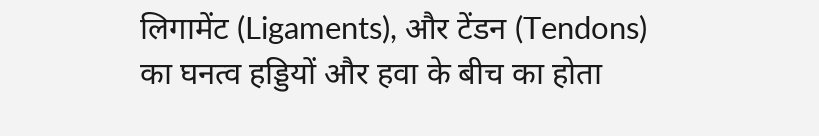लिगामेंट (Ligaments), और टेंडन (Tendons) का घनत्व हड्डियों और हवा के बीच का होता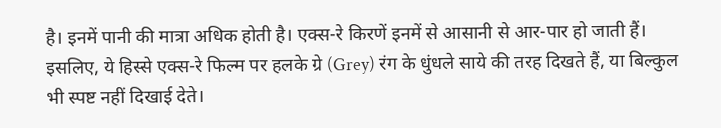है। इनमें पानी की मात्रा अधिक होती है। एक्स-रे किरणें इनमें से आसानी से आर-पार हो जाती हैं। इसलिए, ये हिस्से एक्स-रे फिल्म पर हलके ग्रे (Grey) रंग के धुंधले साये की तरह दिखते हैं, या बिल्कुल भी स्पष्ट नहीं दिखाई देते।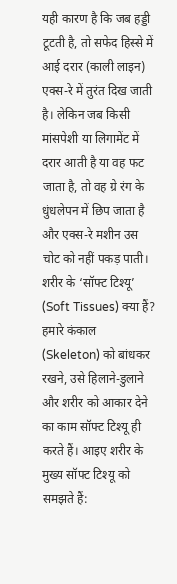यही कारण है कि जब हड्डी टूटती है, तो सफेद हिस्से में आई दरार (काली लाइन) एक्स-रे में तुरंत दिख जाती है। लेकिन जब किसी मांसपेशी या लिगामेंट में दरार आती है या वह फट जाता है, तो वह ग्रे रंग के धुंधलेपन में छिप जाता है और एक्स-रे मशीन उस चोट को नहीं पकड़ पाती।
शरीर के ‘सॉफ्ट टिश्यू’ (Soft Tissues) क्या हैं?
हमारे कंकाल (Skeleton) को बांधकर रखने, उसे हिलाने-डुलाने और शरीर को आकार देने का काम सॉफ्ट टिश्यू ही करते हैं। आइए शरीर के मुख्य सॉफ्ट टिश्यू को समझते हैं: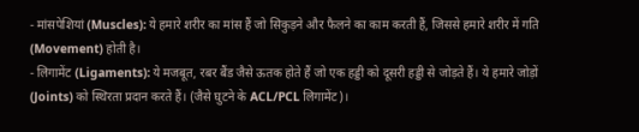- मांसपेशियां (Muscles): ये हमारे शरीर का मांस हैं जो सिकुड़ने और फैलने का काम करती हैं, जिससे हमारे शरीर में गति (Movement) होती है।
- लिगामेंट (Ligaments): ये मजबूत, रबर बैंड जैसे ऊतक होते हैं जो एक हड्डी को दूसरी हड्डी से जोड़ते हैं। ये हमारे जोड़ों (Joints) को स्थिरता प्रदान करते हैं। (जैसे घुटने के ACL/PCL लिगामेंट)।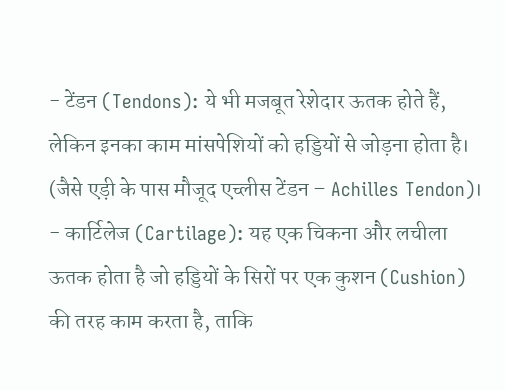- टेंडन (Tendons): ये भी मजबूत रेशेदार ऊतक होते हैं, लेकिन इनका काम मांसपेशियों को हड्डियों से जोड़ना होता है। (जैसे एड़ी के पास मौजूद एच्लीस टेंडन – Achilles Tendon)।
- कार्टिलेज (Cartilage): यह एक चिकना और लचीला ऊतक होता है जो हड्डियों के सिरों पर एक कुशन (Cushion) की तरह काम करता है, ताकि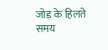जोड़ के हिलते समय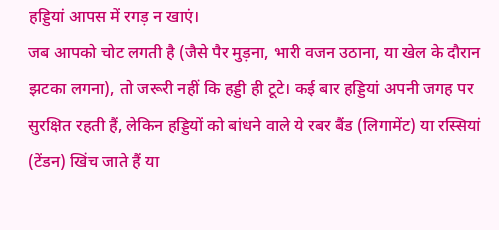हड्डियां आपस में रगड़ न खाएं।
जब आपको चोट लगती है (जैसे पैर मुड़ना, भारी वजन उठाना, या खेल के दौरान झटका लगना), तो जरूरी नहीं कि हड्डी ही टूटे। कई बार हड्डियां अपनी जगह पर सुरक्षित रहती हैं, लेकिन हड्डियों को बांधने वाले ये रबर बैंड (लिगामेंट) या रस्सियां (टेंडन) खिंच जाते हैं या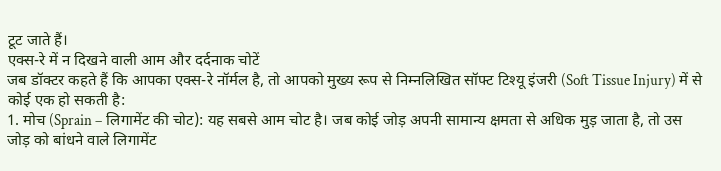टूट जाते हैं।
एक्स-रे में न दिखने वाली आम और दर्दनाक चोटें
जब डॉक्टर कहते हैं कि आपका एक्स-रे नॉर्मल है, तो आपको मुख्य रूप से निम्नलिखित सॉफ्ट टिश्यू इंजरी (Soft Tissue Injury) में से कोई एक हो सकती है:
1. मोच (Sprain – लिगामेंट की चोट): यह सबसे आम चोट है। जब कोई जोड़ अपनी सामान्य क्षमता से अधिक मुड़ जाता है, तो उस जोड़ को बांधने वाले लिगामेंट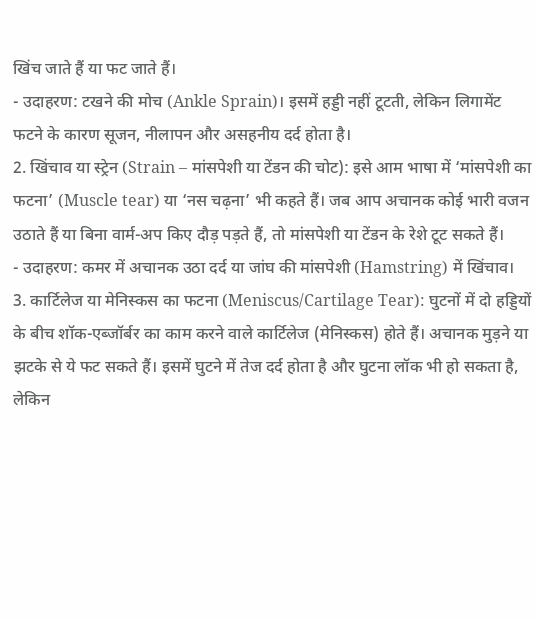खिंच जाते हैं या फट जाते हैं।
- उदाहरण: टखने की मोच (Ankle Sprain)। इसमें हड्डी नहीं टूटती, लेकिन लिगामेंट फटने के कारण सूजन, नीलापन और असहनीय दर्द होता है।
2. खिंचाव या स्ट्रेन (Strain – मांसपेशी या टेंडन की चोट): इसे आम भाषा में ‘मांसपेशी का फटना’ (Muscle tear) या ‘नस चढ़ना’ भी कहते हैं। जब आप अचानक कोई भारी वजन उठाते हैं या बिना वार्म-अप किए दौड़ पड़ते हैं, तो मांसपेशी या टेंडन के रेशे टूट सकते हैं।
- उदाहरण: कमर में अचानक उठा दर्द या जांघ की मांसपेशी (Hamstring) में खिंचाव।
3. कार्टिलेज या मेनिस्कस का फटना (Meniscus/Cartilage Tear): घुटनों में दो हड्डियों के बीच शॉक-एब्जॉर्बर का काम करने वाले कार्टिलेज (मेनिस्कस) होते हैं। अचानक मुड़ने या झटके से ये फट सकते हैं। इसमें घुटने में तेज दर्द होता है और घुटना लॉक भी हो सकता है, लेकिन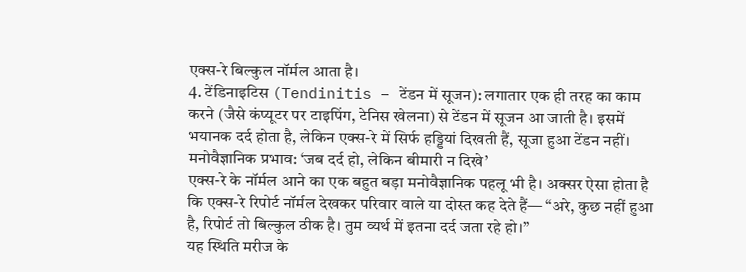एक्स-रे बिल्कुल नॉर्मल आता है।
4. टेंडिनाइटिस (Tendinitis – टेंडन में सूजन): लगातार एक ही तरह का काम करने (जैसे कंप्यूटर पर टाइपिंग, टेनिस खेलना) से टेंडन में सूजन आ जाती है। इसमें भयानक दर्द होता है, लेकिन एक्स-रे में सिर्फ हड्डियां दिखती हैं, सूजा हुआ टेंडन नहीं।
मनोवैज्ञानिक प्रभाव: ‘जब दर्द हो, लेकिन बीमारी न दिखे’
एक्स-रे के नॉर्मल आने का एक बहुत बड़ा मनोवैज्ञानिक पहलू भी है। अक्सर ऐसा होता है कि एक्स-रे रिपोर्ट नॉर्मल देखकर परिवार वाले या दोस्त कह देते हैं— “अरे, कुछ नहीं हुआ है, रिपोर्ट तो बिल्कुल ठीक है। तुम व्यर्थ में इतना दर्द जता रहे हो।”
यह स्थिति मरीज के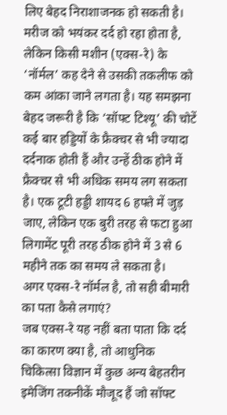लिए बेहद निराशाजनक हो सकती है। मरीज को भयंकर दर्द हो रहा होता है, लेकिन किसी मशीन (एक्स-रे) के ‘नॉर्मल’ कह देने से उसकी तकलीफ को कम आंका जाने लगता है। यह समझना बेहद जरूरी है कि ‘सॉफ्ट टिश्यू’ की चोटें कई बार हड्डियों के फ्रैक्चर से भी ज्यादा दर्दनाक होती हैं और उन्हें ठीक होने में फ्रैक्चर से भी अधिक समय लग सकता है। एक टूटी हड्डी शायद 6 हफ्ते में जुड़ जाए, लेकिन एक बुरी तरह से फटा हुआ लिगामेंट पूरी तरह ठीक होने में 3 से 6 महीने तक का समय ले सकता है।
अगर एक्स-रे नॉर्मल है, तो सही बीमारी का पता कैसे लगाएं?
जब एक्स-रे यह नहीं बता पाता कि दर्द का कारण क्या है, तो आधुनिक चिकित्सा विज्ञान में कुछ अन्य बेहतरीन इमेजिंग तकनीकें मौजूद हैं जो सॉफ्ट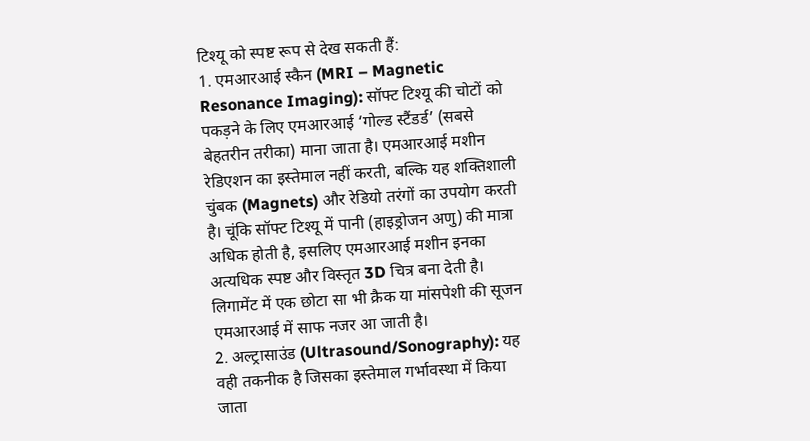टिश्यू को स्पष्ट रूप से देख सकती हैं:
1. एमआरआई स्कैन (MRI – Magnetic Resonance Imaging): सॉफ्ट टिश्यू की चोटों को पकड़ने के लिए एमआरआई ‘गोल्ड स्टैंडर्ड’ (सबसे बेहतरीन तरीका) माना जाता है। एमआरआई मशीन रेडिएशन का इस्तेमाल नहीं करती, बल्कि यह शक्तिशाली चुंबक (Magnets) और रेडियो तरंगों का उपयोग करती है। चूंकि सॉफ्ट टिश्यू में पानी (हाइड्रोजन अणु) की मात्रा अधिक होती है, इसलिए एमआरआई मशीन इनका अत्यधिक स्पष्ट और विस्तृत 3D चित्र बना देती है। लिगामेंट में एक छोटा सा भी क्रैक या मांसपेशी की सूजन एमआरआई में साफ नजर आ जाती है।
2. अल्ट्रासाउंड (Ultrasound/Sonography): यह वही तकनीक है जिसका इस्तेमाल गर्भावस्था में किया जाता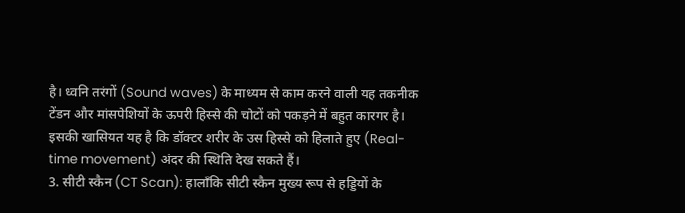है। ध्वनि तरंगों (Sound waves) के माध्यम से काम करने वाली यह तकनीक टेंडन और मांसपेशियों के ऊपरी हिस्से की चोटों को पकड़ने में बहुत कारगर है। इसकी खासियत यह है कि डॉक्टर शरीर के उस हिस्से को हिलाते हुए (Real-time movement) अंदर की स्थिति देख सकते हैं।
3. सीटी स्कैन (CT Scan): हालाँकि सीटी स्कैन मुख्य रूप से हड्डियों के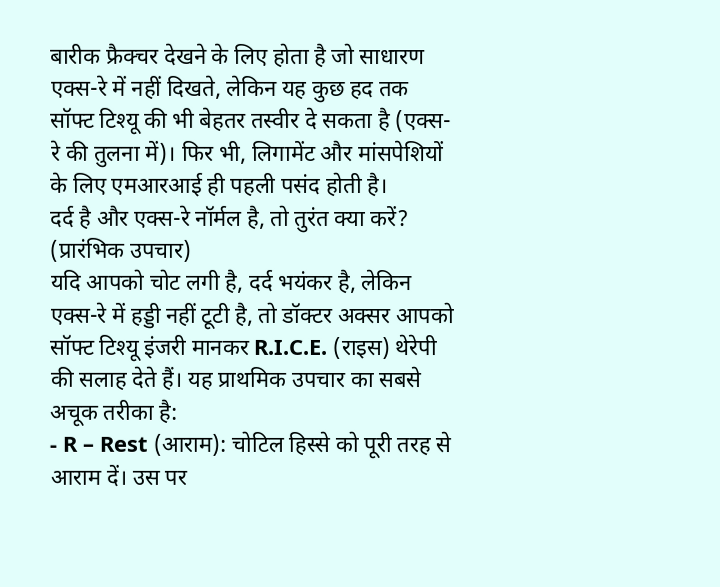बारीक फ्रैक्चर देखने के लिए होता है जो साधारण एक्स-रे में नहीं दिखते, लेकिन यह कुछ हद तक सॉफ्ट टिश्यू की भी बेहतर तस्वीर दे सकता है (एक्स-रे की तुलना में)। फिर भी, लिगामेंट और मांसपेशियों के लिए एमआरआई ही पहली पसंद होती है।
दर्द है और एक्स-रे नॉर्मल है, तो तुरंत क्या करें? (प्रारंभिक उपचार)
यदि आपको चोट लगी है, दर्द भयंकर है, लेकिन एक्स-रे में हड्डी नहीं टूटी है, तो डॉक्टर अक्सर आपको सॉफ्ट टिश्यू इंजरी मानकर R.I.C.E. (राइस) थेरेपी की सलाह देते हैं। यह प्राथमिक उपचार का सबसे अचूक तरीका है:
- R – Rest (आराम): चोटिल हिस्से को पूरी तरह से आराम दें। उस पर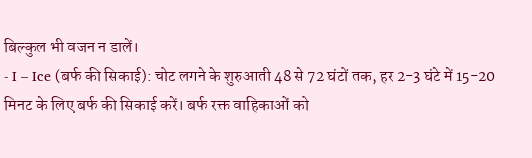बिल्कुल भी वजन न डालें।
- I – Ice (बर्फ की सिकाई): चोट लगने के शुरुआती 48 से 72 घंटों तक, हर 2-3 घंटे में 15-20 मिनट के लिए बर्फ की सिकाई करें। बर्फ रक्त वाहिकाओं को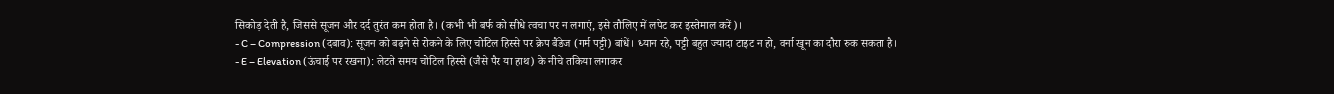सिकोड़ देती है, जिससे सूजन और दर्द तुरंत कम होता है। (कभी भी बर्फ को सीधे त्वचा पर न लगाएं, इसे तौलिए में लपेट कर इस्तेमाल करें)।
- C – Compression (दबाव): सूजन को बढ़ने से रोकने के लिए चोटिल हिस्से पर क्रेप बैंडेज (गर्म पट्टी) बांधें। ध्यान रहे, पट्टी बहुत ज्यादा टाइट न हो, वर्ना खून का दौरा रुक सकता है।
- E – Elevation (ऊंचाई पर रखना): लेटते समय चोटिल हिस्से (जैसे पैर या हाथ) के नीचे तकिया लगाकर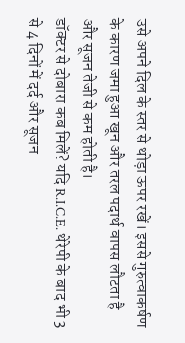उसे अपने दिल के स्तर से थोड़ा ऊपर रखें। इससे गुरुत्वाकर्षण के कारण जमा हुआ खून और तरल पदार्थ वापस लौटता है और सूजन तेजी से कम होती है।
डॉक्टर से दोबारा कब मिलें? यदि R.I.C.E. थेरेपी के बाद भी 3 से 4 दिनों में दर्द और सूजन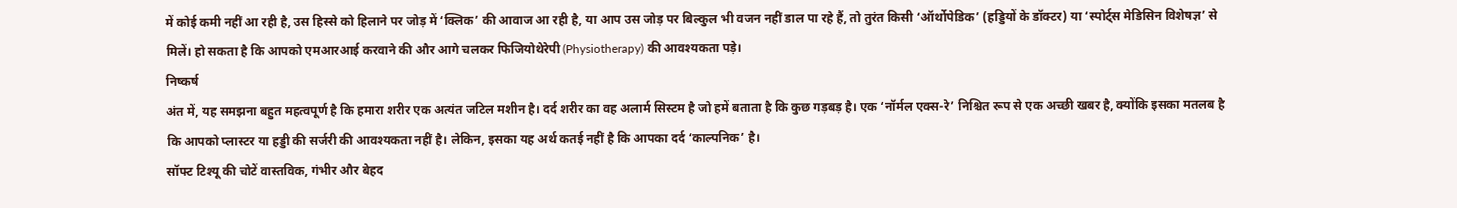में कोई कमी नहीं आ रही है, उस हिस्से को हिलाने पर जोड़ में ‘क्लिक’ की आवाज आ रही है, या आप उस जोड़ पर बिल्कुल भी वजन नहीं डाल पा रहे हैं, तो तुरंत किसी ‘ऑर्थोपेडिक’ (हड्डियों के डॉक्टर) या ‘स्पोर्ट्स मेडिसिन विशेषज्ञ’ से मिलें। हो सकता है कि आपको एमआरआई करवाने की और आगे चलकर फिजियोथेरेपी (Physiotherapy) की आवश्यकता पड़े।
निष्कर्ष
अंत में, यह समझना बहुत महत्वपूर्ण है कि हमारा शरीर एक अत्यंत जटिल मशीन है। दर्द शरीर का वह अलार्म सिस्टम है जो हमें बताता है कि कुछ गड़बड़ है। एक ‘नॉर्मल एक्स-रे’ निश्चित रूप से एक अच्छी खबर है, क्योंकि इसका मतलब है कि आपको प्लास्टर या हड्डी की सर्जरी की आवश्यकता नहीं है। लेकिन, इसका यह अर्थ कतई नहीं है कि आपका दर्द ‘काल्पनिक’ है।
सॉफ्ट टिश्यू की चोटें वास्तविक, गंभीर और बेहद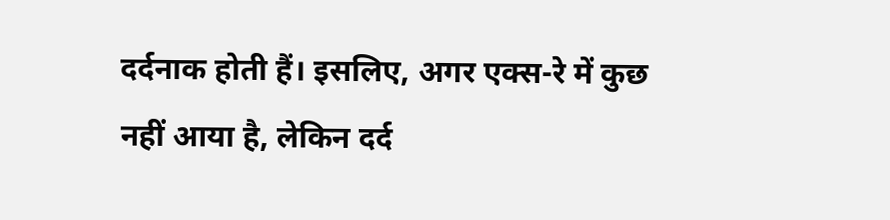दर्दनाक होती हैं। इसलिए, अगर एक्स-रे में कुछ नहीं आया है, लेकिन दर्द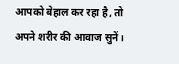आपको बेहाल कर रहा है, तो अपने शरीर की आवाज सुनें।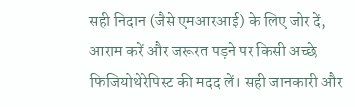सही निदान (जैसे एमआरआई) के लिए जोर दें, आराम करें और जरूरत पड़ने पर किसी अच्छे फिजियोथेरेपिस्ट की मदद लें। सही जानकारी और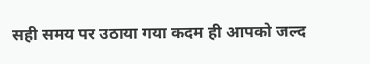सही समय पर उठाया गया कदम ही आपको जल्द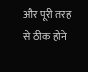और पूरी तरह से ठीक होने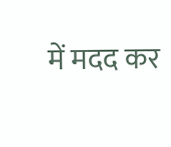में मदद कर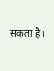सकता है।